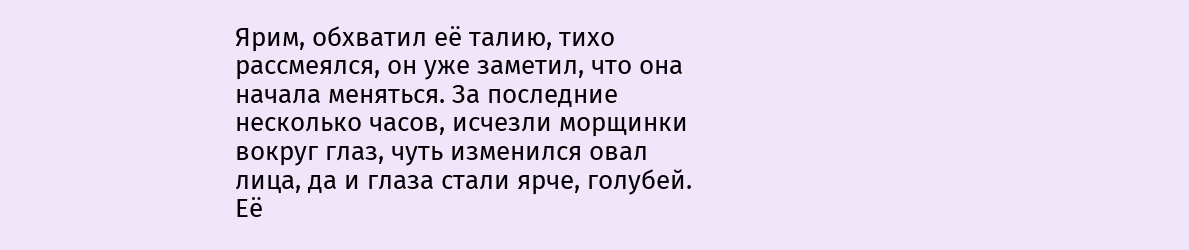Ярим, обхватил её талию, тихо рассмеялся, он уже заметил, что она начала меняться. За последние несколько часов, исчезли морщинки вокруг глаз, чуть изменился овал лица, да и глаза стали ярче, голубей. Её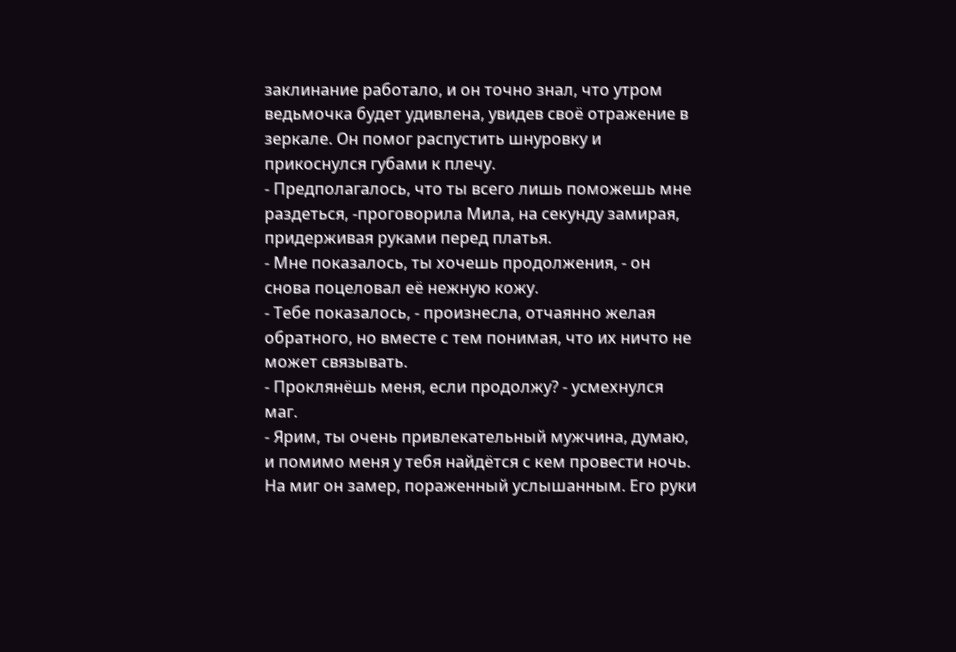заклинание работало, и он точно знал, что утром ведьмочка будет удивлена, увидев своё отражение в зеркале. Он помог распустить шнуровку и прикоснулся губами к плечу.
- Предполагалось, что ты всего лишь поможешь мне раздеться, -проговорила Мила, на секунду замирая, придерживая руками перед платья.
- Мне показалось, ты хочешь продолжения, - он снова поцеловал её нежную кожу.
- Тебе показалось, - произнесла, отчаянно желая обратного, но вместе с тем понимая, что их ничто не может связывать.
- Проклянёшь меня, если продолжу? - усмехнулся маг.
- Ярим, ты очень привлекательный мужчина, думаю, и помимо меня у тебя найдётся с кем провести ночь.
На миг он замер, пораженный услышанным. Его руки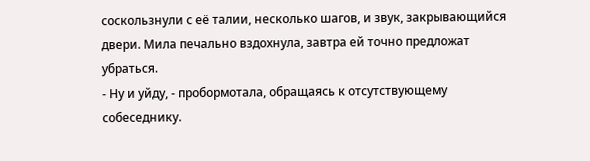соскользнули с её талии, несколько шагов, и звук, закрывающийся двери. Мила печально вздохнула, завтра ей точно предложат убраться.
- Ну и уйду, - пробормотала, обращаясь к отсутствующему собеседнику.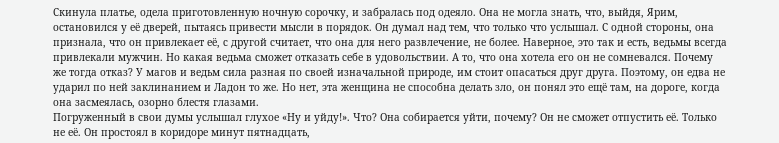Скинула платье, одела приготовленную ночную сорочку, и забралась под одеяло. Она не могла знать, что, выйдя, Ярим, остановился у её дверей, пытаясь привести мысли в порядок. Он думал над тем, что только что услышал. С одной стороны, она признала, что он привлекает её, с другой считает, что она для него развлечение, не более. Наверное, это так и есть, ведьмы всегда привлекали мужчин. Но какая ведьма сможет отказать себе в удовольствии. А то, что она хотела его он не сомневался. Почему же тогда отказ? У магов и ведьм сила разная по своей изначальной природе, им стоит опасаться друг друга. Поэтому, он едва не ударил по ней заклинанием и Ладон то же. Но нет, эта женщина не способна делать зло, он понял это ещё там, на дороге, когда она засмеялась, озорно блестя глазами.
Погруженный в свои думы услышал глухое «Ну и уйду!». Что? Она собирается уйти, почему? Он не сможет отпустить её. Только не её. Он простоял в коридоре минут пятнадцать,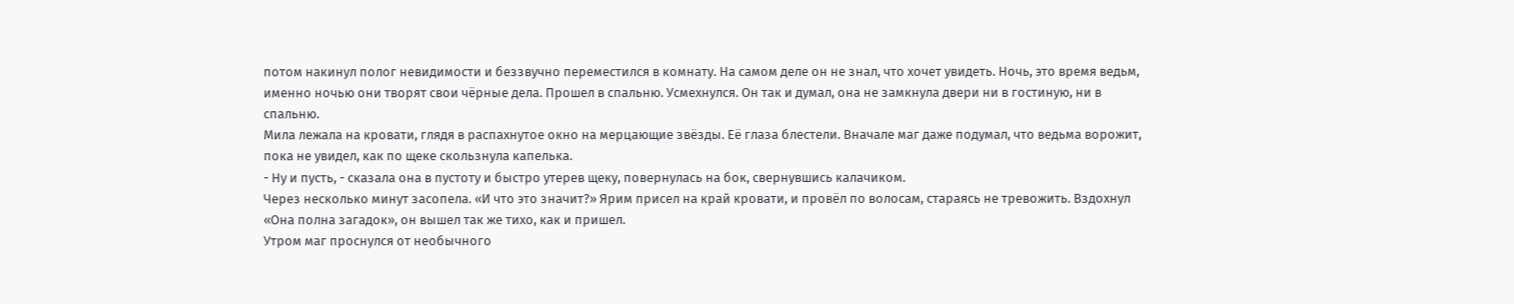потом накинул полог невидимости и беззвучно переместился в комнату. На самом деле он не знал, что хочет увидеть. Ночь, это время ведьм, именно ночью они творят свои чёрные дела. Прошел в спальню. Усмехнулся. Он так и думал, она не замкнула двери ни в гостиную, ни в спальню.
Мила лежала на кровати, глядя в распахнутое окно на мерцающие звёзды. Её глаза блестели. Вначале маг даже подумал, что ведьма ворожит, пока не увидел, как по щеке скользнула капелька.
- Ну и пусть, - сказала она в пустоту и быстро утерев щеку, повернулась на бок, свернувшись калачиком.
Через несколько минут засопела. «И что это значит?» Ярим присел на край кровати, и провёл по волосам, стараясь не тревожить. Вздохнул «Она полна загадок», он вышел так же тихо, как и пришел.
Утром маг проснулся от необычного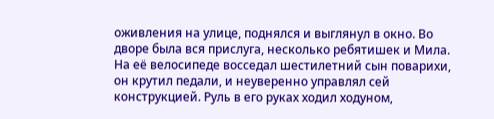оживления на улице, поднялся и выглянул в окно. Во дворе была вся прислуга, несколько ребятишек и Мила. На её велосипеде восседал шестилетний сын поварихи, он крутил педали, и неуверенно управлял сей конструкцией. Руль в его руках ходил ходуном,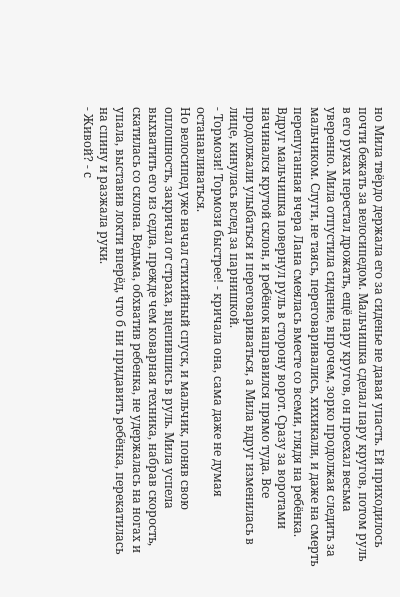но Мила твёрдо держала его за сиденье не давая упасть. Ей приходилось почти бежать за велосипедом. Мальчишка сделал пару кругов, потом руль в его руках перестал дрожать, ещё пару кругов, он проехал весьма уверенно. Мила отпустила сидение, впрочем, зорко продолжая следить за мальчиком. Слуги, не таясь, переговаривались, хихикали, и даже на смерть перепуганная вчера Лана смеялась вместе со всеми, глядя на ребёнка. Вдруг мальчишка повернул руль в сторону ворот. Сразу за воротами начинался крутой склон, и ребёнок направился прямо туда. Все продолжали улыбаться и переговариваться, а Мила вдруг изменилась в лице, кинулась вслед за парнишкой.
- Тормози! Тормози быстрее! - кричала она, сама даже не думая останавливаться.
Но велосипед уже начал стихийный спуск, и мальчик, поняв свою оплошность, закричал от страха, вцепившись в руль. Мила успела выхватить его из седла, прежде чем коварная техника, набрав скорость, скатилась со склона. Ведьма, обхватив ребенка, не удержалась на ногах и упала, выставив локти вперёд, что б ни придавить ребёнка, перекатилась на спину и разжала руки.
- Живой? - с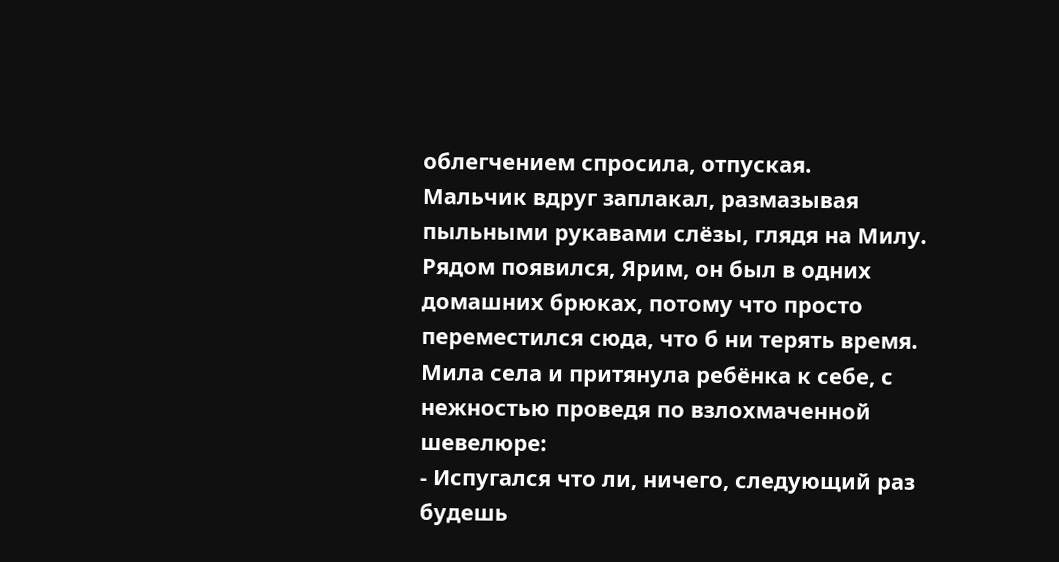облегчением спросила, отпуская.
Мальчик вдруг заплакал, размазывая пыльными рукавами слёзы, глядя на Милу. Рядом появился, Ярим, он был в одних домашних брюках, потому что просто переместился сюда, что б ни терять время.
Мила села и притянула ребёнка к себе, с нежностью проведя по взлохмаченной шевелюре:
- Испугался что ли, ничего, следующий раз будешь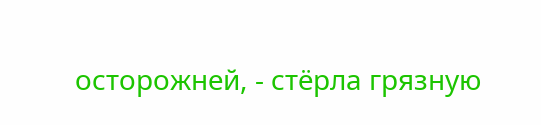осторожней, - стёрла грязную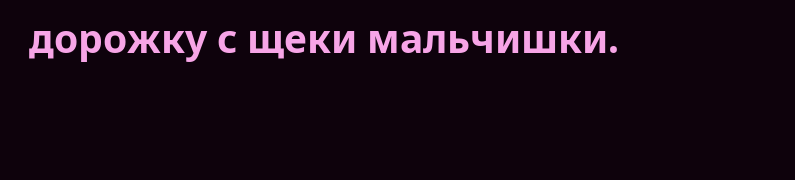дорожку с щеки мальчишки.